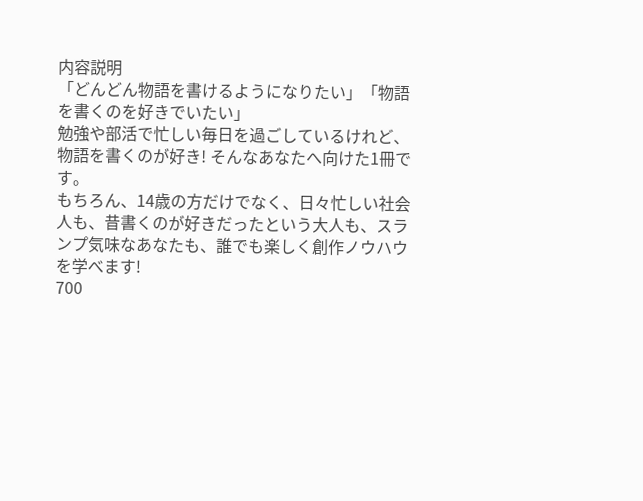内容説明
「どんどん物語を書けるようになりたい」「物語を書くのを好きでいたい」
勉強や部活で忙しい毎日を過ごしているけれど、物語を書くのが好き! そんなあなたへ向けた1冊です。
もちろん、14歳の方だけでなく、日々忙しい社会人も、昔書くのが好きだったという大人も、スランプ気味なあなたも、誰でも楽しく創作ノウハウを学べます!
700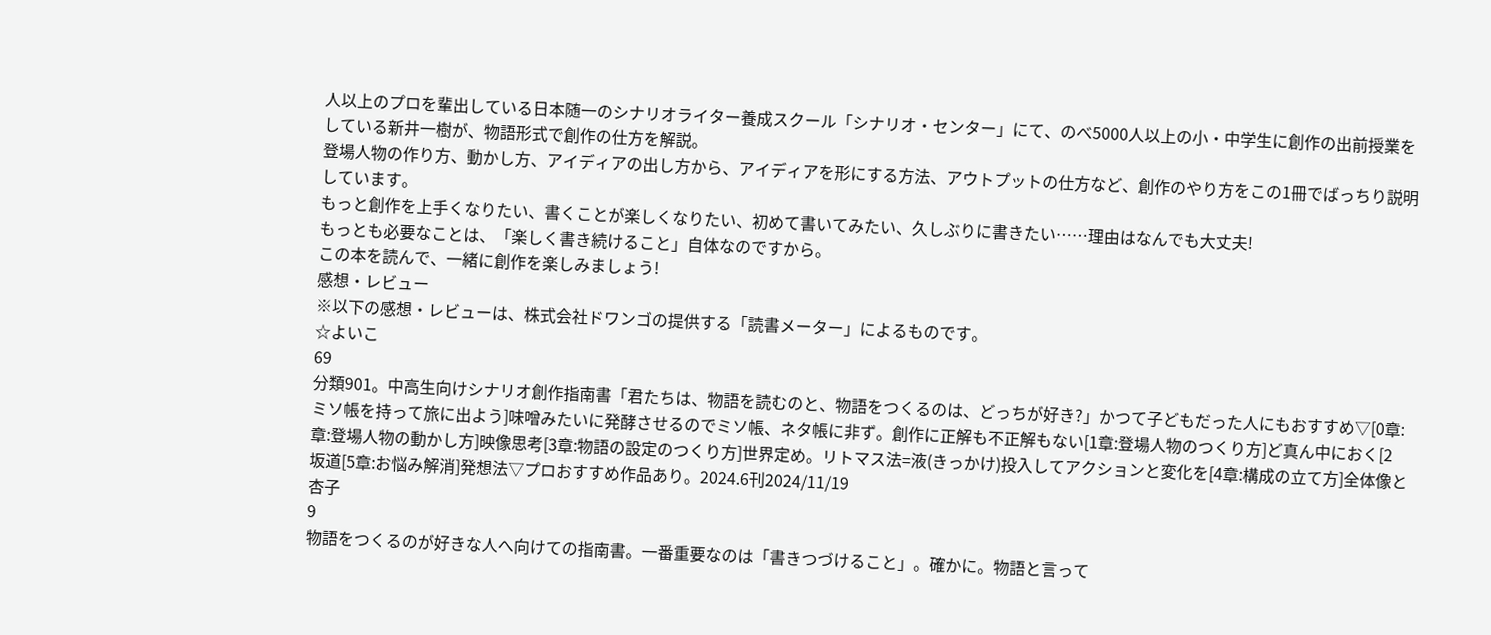人以上のプロを輩出している日本随一のシナリオライター養成スクール「シナリオ・センター」にて、のべ5000人以上の小・中学生に創作の出前授業をしている新井一樹が、物語形式で創作の仕方を解説。
登場人物の作り方、動かし方、アイディアの出し方から、アイディアを形にする方法、アウトプットの仕方など、創作のやり方をこの1冊でばっちり説明しています。
もっと創作を上手くなりたい、書くことが楽しくなりたい、初めて書いてみたい、久しぶりに書きたい……理由はなんでも大丈夫!
もっとも必要なことは、「楽しく書き続けること」自体なのですから。
この本を読んで、一緒に創作を楽しみましょう!
感想・レビュー
※以下の感想・レビューは、株式会社ドワンゴの提供する「読書メーター」によるものです。
☆よいこ
69
分類901。中高生向けシナリオ創作指南書「君たちは、物語を読むのと、物語をつくるのは、どっちが好き?」かつて子どもだった人にもおすすめ▽[0章:ミソ帳を持って旅に出よう]味噌みたいに発酵させるのでミソ帳、ネタ帳に非ず。創作に正解も不正解もない[1章:登場人物のつくり方]ど真ん中におく[2章:登場人物の動かし方]映像思考[3章:物語の設定のつくり方]世界定め。リトマス法=液(きっかけ)投入してアクションと変化を[4章:構成の立て方]全体像と坂道[5章:お悩み解消]発想法▽プロおすすめ作品あり。2024.6刊2024/11/19
杏子
9
物語をつくるのが好きな人へ向けての指南書。一番重要なのは「書きつづけること」。確かに。物語と言って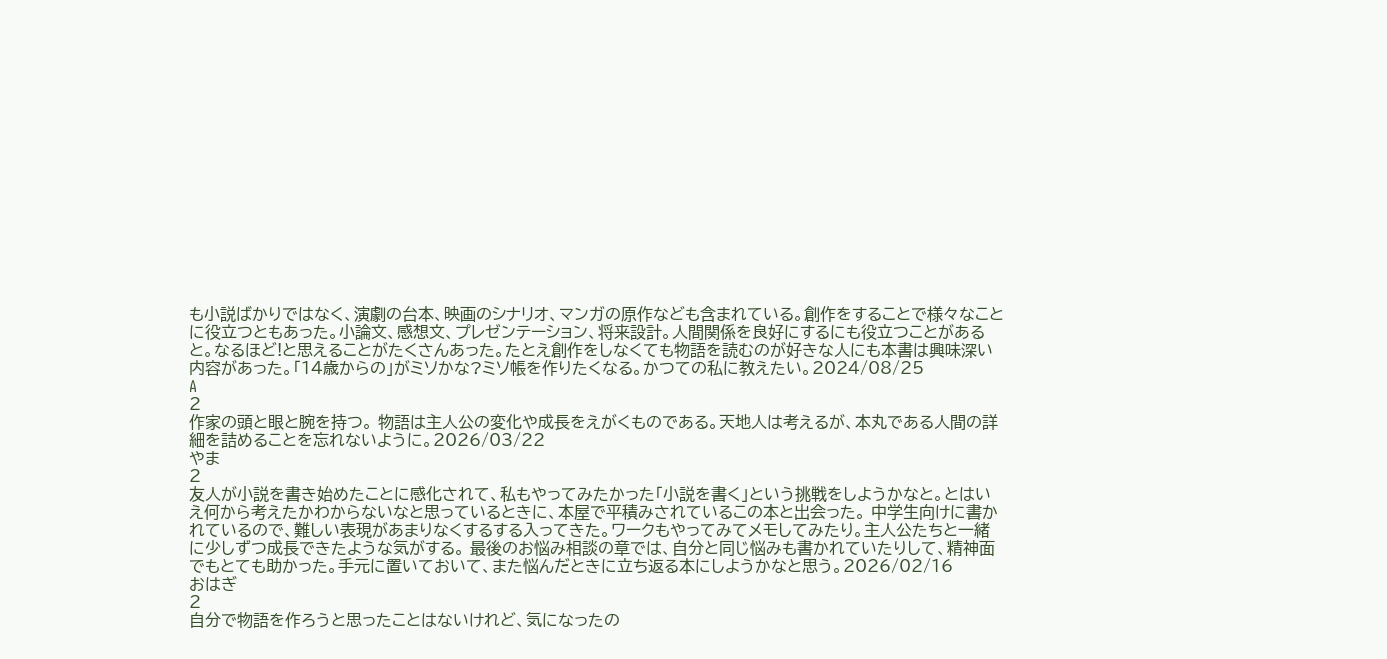も小説ばかりではなく、演劇の台本、映画のシナリオ、マンガの原作なども含まれている。創作をすることで様々なことに役立つともあった。小論文、感想文、プレゼンテーション、将来設計。人間関係を良好にするにも役立つことがあると。なるほど!と思えることがたくさんあった。たとえ創作をしなくても物語を読むのが好きな人にも本書は興味深い内容があった。「14歳からの」がミソかな?ミソ帳を作りたくなる。かつての私に教えたい。2024/08/25
A
2
作家の頭と眼と腕を持つ。 物語は主人公の変化や成長をえがくものである。天地人は考えるが、本丸である人間の詳細を詰めることを忘れないように。2026/03/22
やま
2
友人が小説を書き始めたことに感化されて、私もやってみたかった「小説を書く」という挑戦をしようかなと。とはいえ何から考えたかわからないなと思っているときに、本屋で平積みされているこの本と出会った。 中学生向けに書かれているので、難しい表現があまりなくするする入ってきた。ワークもやってみてメモしてみたり。主人公たちと一緒に少しずつ成長できたような気がする。 最後のお悩み相談の章では、自分と同じ悩みも書かれていたりして、精神面でもとても助かった。手元に置いておいて、また悩んだときに立ち返る本にしようかなと思う。2026/02/16
おはぎ
2
自分で物語を作ろうと思ったことはないけれど、気になったの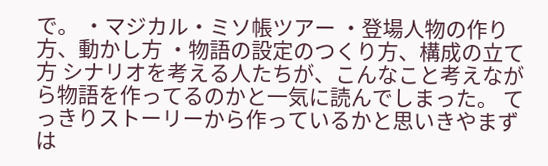で。 ・マジカル・ミソ帳ツアー ・登場人物の作り方、動かし方 ・物語の設定のつくり方、構成の立て方 シナリオを考える人たちが、こんなこと考えながら物語を作ってるのかと一気に読んでしまった。 てっきりストーリーから作っているかと思いきやまずは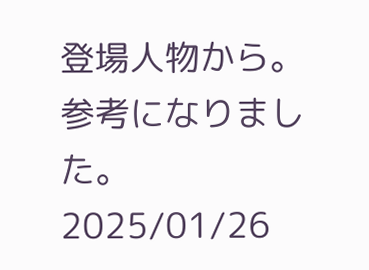登場人物から。参考になりました。2025/01/26